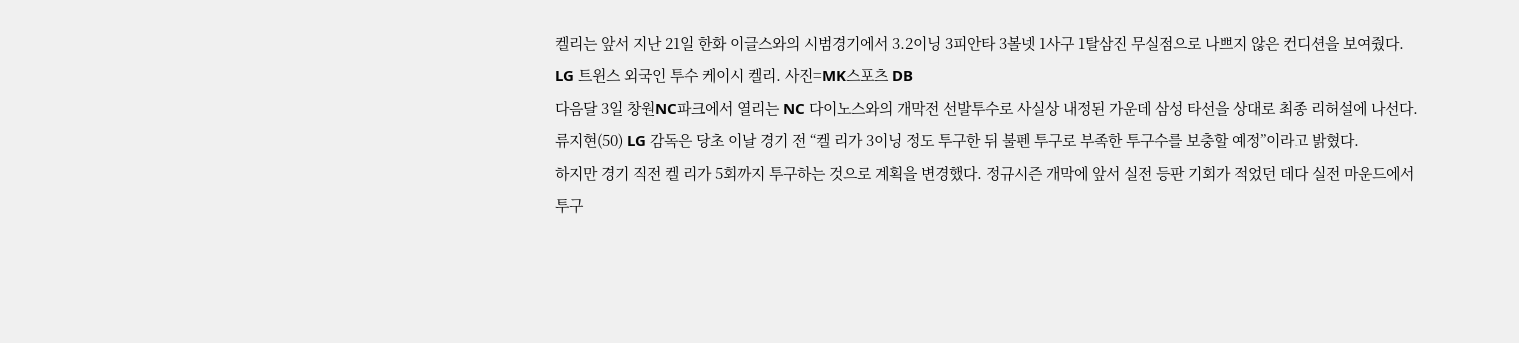켈리는 앞서 지난 21일 한화 이글스와의 시범경기에서 3.2이닝 3피안타 3볼넷 1사구 1탈삼진 무실점으로 나쁘지 않은 컨디션을 보여줬다.
LG 트윈스 외국인 투수 케이시 켈리. 사진=MK스포츠 DB
다음달 3일 창원NC파크에서 열리는 NC 다이노스와의 개막전 선발투수로 사실상 내정된 가운데 삼성 타선을 상대로 최종 리허설에 나선다.
류지현(50) LG 감독은 당초 이날 경기 전 “켈 리가 3이닝 정도 투구한 뒤 불펜 투구로 부족한 투구수를 보충할 예정”이라고 밝혔다.
하지만 경기 직전 켈 리가 5회까지 투구하는 것으로 계획을 변경했다. 정규시즌 개막에 앞서 실전 등판 기회가 적었던 데다 실전 마운드에서 투구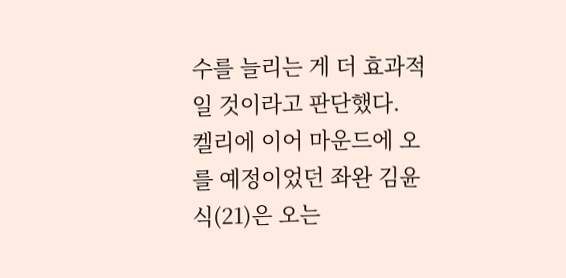수를 늘리는 게 더 효과적일 것이라고 판단했다.
켈리에 이어 마운드에 오를 예정이었던 좌완 김윤식(21)은 오는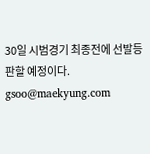30일 시범경기 최종전에 선발등판할 예정이다. gsoo@maekyung.com